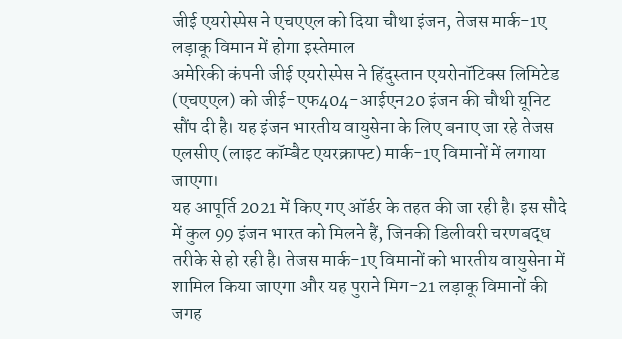जीई एयरोस्पेस ने एचएएल को दिया चौथा इंजन, तेजस मार्क-1ए लड़ाकू विमान में होगा इस्तेमाल
अमेरिकी कंपनी जीई एयरोस्पेस ने हिंदुस्तान एयरोनॉटिक्स लिमिटेड (एचएएल) को जीई-एफ404-आईएन20 इंजन की चौथी यूनिट सौंप दी है। यह इंजन भारतीय वायुसेना के लिए बनाए जा रहे तेजस एलसीए (लाइट कॉम्बैट एयरक्राफ्ट) मार्क-1ए विमानों में लगाया जाएगा।
यह आपूर्ति 2021 में किए गए ऑर्डर के तहत की जा रही है। इस सौदे में कुल 99 इंजन भारत को मिलने हैं, जिनकी डिलीवरी चरणबद्ध तरीके से हो रही है। तेजस मार्क-1ए विमानों को भारतीय वायुसेना में शामिल किया जाएगा और यह पुराने मिग-21 लड़ाकू विमानों की जगह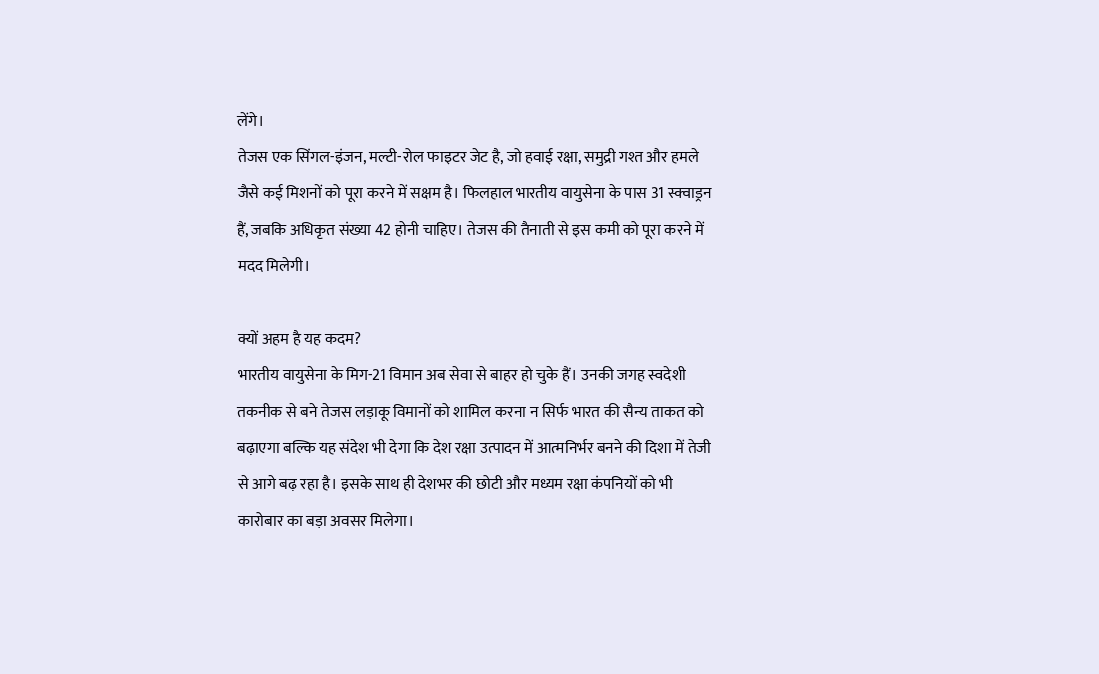लेंगे।
तेजस एक सिंगल-इंजन, मल्टी-रोल फाइटर जेट है, जो हवाई रक्षा, समुद्री गश्त और हमले जैसे कई मिशनों को पूरा करने में सक्षम है। फिलहाल भारतीय वायुसेना के पास 31 स्क्वाड्रन हैं, जबकि अधिकृत संख्या 42 होनी चाहिए। तेजस की तैनाती से इस कमी को पूरा करने में मदद मिलेगी।

क्यों अहम है यह कदम?
भारतीय वायुसेना के मिग-21 विमान अब सेवा से बाहर हो चुके हैं। उनकी जगह स्वदेशी तकनीक से बने तेजस लड़ाकू विमानों को शामिल करना न सिर्फ भारत की सैन्य ताकत को बढ़ाएगा बल्कि यह संदेश भी देगा कि देश रक्षा उत्पादन में आत्मनिर्भर बनने की दिशा में तेजी से आगे बढ़ रहा है। इसके साथ ही देशभर की छोटी और मध्यम रक्षा कंपनियों को भी कारोबार का बड़ा अवसर मिलेगा।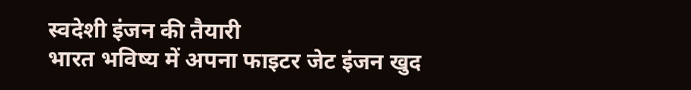स्वदेशी इंजन की तैयारी
भारत भविष्य में अपना फाइटर जेट इंजन खुद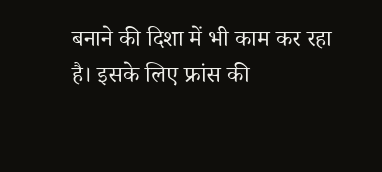बनाने की दिशा में भी काम कर रहा है। इसके लिए फ्रांस की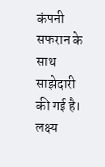कंपनी सफरान के साथ साझेदारी की गई है। लक्ष्य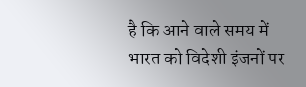है कि आने वाले समय में भारत को विदेशी इंजनों पर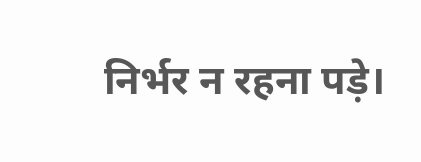निर्भर न रहना पड़े।